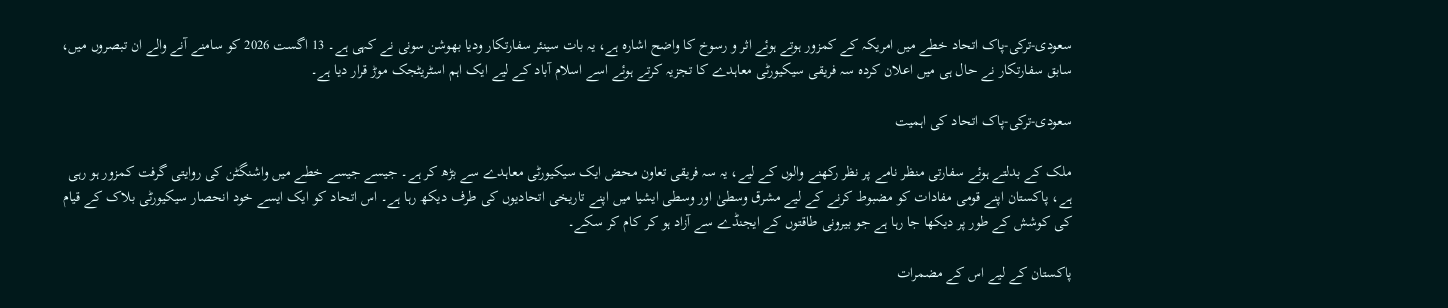سعودی-ترکی-پاک اتحاد خطے میں امریکہ کے کمزور ہوتے ہوئے اثر و رسوخ کا واضح اشارہ ہے، یہ بات سینئر سفارتکار ودیا بھوشن سونی نے کہی ہے۔ 13 اگست 2026 کو سامنے آنے والے ان تبصروں میں، سابق سفارتکار نے حال ہی میں اعلان کردہ سہ فریقی سیکیورٹی معاہدے کا تجزیہ کرتے ہوئے اسے اسلام آباد کے لیے ایک اہم اسٹریٹجک موڑ قرار دیا ہے۔

سعودی-ترکی-پاک اتحاد کی اہمیت

ملک کے بدلتے ہوئے سفارتی منظر نامے پر نظر رکھنے والوں کے لیے، یہ سہ فریقی تعاون محض ایک سیکیورٹی معاہدے سے بڑھ کر ہے۔ جیسے جیسے خطے میں واشنگٹن کی روایتی گرفت کمزور ہو رہی ہے، پاکستان اپنے قومی مفادات کو مضبوط کرنے کے لیے مشرق وسطیٰ اور وسطی ایشیا میں اپنے تاریخی اتحادیوں کی طرف دیکھ رہا ہے۔ اس اتحاد کو ایک ایسے خود انحصار سیکیورٹی بلاک کے قیام کی کوشش کے طور پر دیکھا جا رہا ہے جو بیرونی طاقتوں کے ایجنڈے سے آزاد ہو کر کام کر سکے۔

پاکستان کے لیے اس کے مضمرات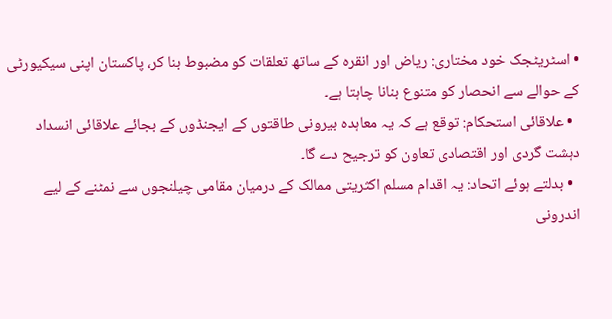• اسٹریٹجک خود مختاری: ریاض اور انقرہ کے ساتھ تعلقات کو مضبوط بنا کر، پاکستان اپنی سیکیورٹی کے حوالے سے انحصار کو متنوع بنانا چاہتا ہے۔
  • علاقائی استحکام: توقع ہے کہ یہ معاہدہ بیرونی طاقتوں کے ایجنڈوں کے بجائے علاقائی انسداد دہشت گردی اور اقتصادی تعاون کو ترجیح دے گا۔
  • بدلتے ہوئے اتحاد: یہ اقدام مسلم اکثریتی ممالک کے درمیان مقامی چیلنجوں سے نمٹنے کے لیے اندرونی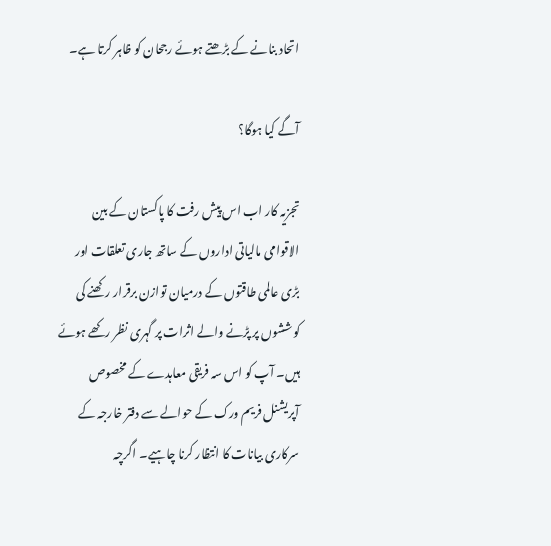اتحاد بنانے کے بڑھتے ہوئے رجحان کو ظاہر کرتا ہے۔

آگے کیا ہوگا؟

تجزیہ کار اب اس پیش رفت کا پاکستان کے بین الاقوامی مالیاتی اداروں کے ساتھ جاری تعلقات اور بڑی عالمی طاقتوں کے درمیان توازن برقرار رکھنے کی کوششوں پر پڑنے والے اثرات پر گہری نظر رکھے ہوئے ہیں۔ آپ کو اس سہ فریقی معاہدے کے مخصوص آپریشنل فریم ورک کے حوالے سے دفتر خارجہ کے سرکاری بیانات کا انتظار کرنا چاہیے۔ اگرچہ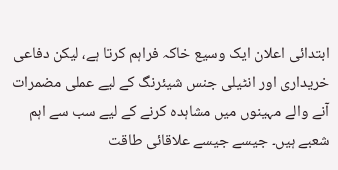ابتدائی اعلان ایک وسیع خاکہ فراہم کرتا ہے، لیکن دفاعی خریداری اور انٹیلی جنس شیئرنگ کے لیے عملی مضمرات آنے والے مہینوں میں مشاہدہ کرنے کے لیے سب سے اہم شعبے ہیں۔ جیسے جیسے علاقائی طاقت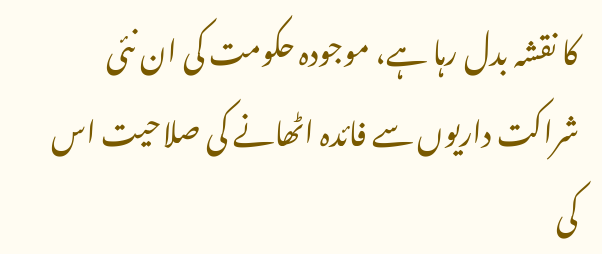کا نقشہ بدل رہا ہے، موجودہ حکومت کی ان نئی شراکت داریوں سے فائدہ اٹھانے کی صلاحیت اس کی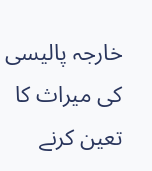خارجہ پالیسی کی میراث کا تعین کرنے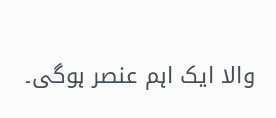والا ایک اہم عنصر ہوگی۔